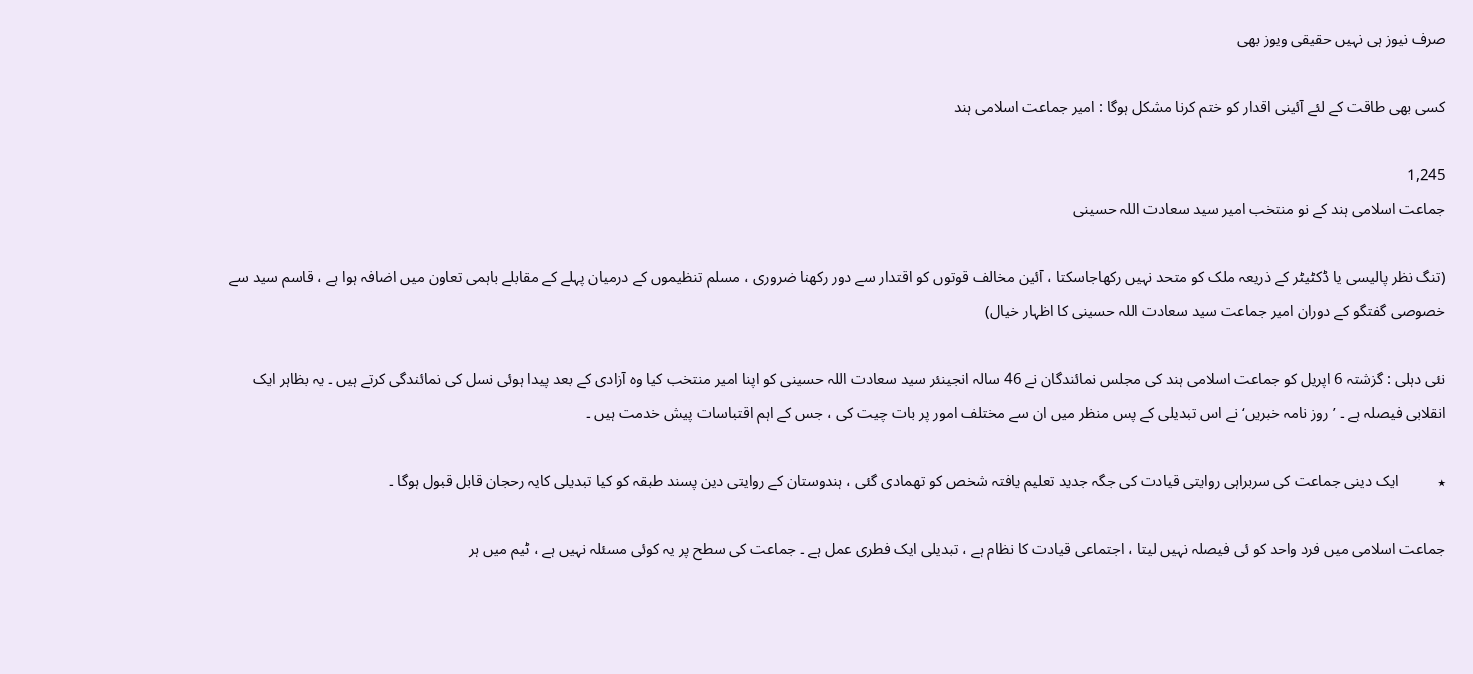صرف نیوز ہی نہیں حقیقی ویوز بھی

کسی بھی طاقت کے لئے آئینی اقدار کو ختم کرنا مشکل ہوگا : امیر جماعت اسلامی ہند

1,245
جماعت اسلامی ہند کے نو منتخب امیر سید سعادت اللہ حسینی

(تنگ نظر پالیسی یا ڈکٹیٹر کے ذریعہ ملک کو متحد نہیں رکھاجاسکتا ، آئین مخالف قوتوں کو اقتدار سے دور رکھنا ضروری ، مسلم تنظیموں کے درمیان پہلے کے مقابلے باہمی تعاون میں اضافہ ہوا ہے ، قاسم سید سے خصوصی گفتگو کے دوران امیر جماعت سید سعادت اللہ حسینی کا اظہار خیال)

نئی دہلی : گزشتہ 6 اپریل کو جماعت اسلامی ہند کی مجلس نمائندگان نے 46 سالہ انجینئر سید سعادت اللہ حسینی کو اپنا امیر منتخب کیا وہ آزادی کے بعد پیدا ہوئی نسل کی نمائندگی کرتے ہیں ۔ یہ بظاہر ایک انقلابی فیصلہ ہے ۔ ’روز نامہ خبریں‘ نے اس تبدیلی کے پس منظر میں ان سے مختلف امور پر بات چیت کی ، جس کے اہم اقتباسات پیش خدمت ہیں ۔

٭          ایک دینی جماعت کی سربراہی روایتی قیادت کی جگہ جدید تعلیم یافتہ شخص کو تھمادی گئی ، ہندوستان کے روایتی دین پسند طبقہ کو کیا تبدیلی کایہ رحجان قابل قبول ہوگا ۔

جماعت اسلامی میں فرد واحد کو ئی فیصلہ نہیں لیتا ، اجتماعی قیادت کا نظام ہے ، تبدیلی ایک فطری عمل ہے ۔ جماعت کی سطح پر یہ کوئی مسئلہ نہیں ہے ، ٹیم میں ہر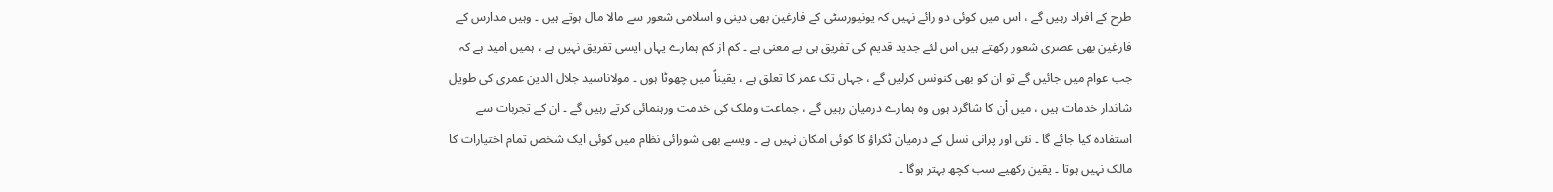طرح کے افراد رہیں گے ، اس میں کوئی دو رائے نہیں کہ یونیورسٹی کے فارغین بھی دینی و اسلامی شعور سے مالا مال ہوتے ہیں ۔ وہیں مدارس کے فارغین بھی عصری شعور رکھتے ہیں اس لئے جدید قدیم کی تفریق ہی بے معنی ہے ۔ کم از کم ہمارے یہاں ایسی تفریق نہیں ہے ، ہمیں امید ہے کہ جب عوام میں جائیں گے تو ان کو بھی کنونس کرلیں گے ، جہاں تک عمر کا تعلق ہے ، یقیناً میں چھوٹا ہوں ۔ مولاناسید جلال الدین عمری کی طویل شاندار خدمات ہیں ، میں اْن کا شاگرد ہوں وہ ہمارے درمیان رہیں گے ، جماعت وملک کی خدمت ورہنمائی کرتے رہیں گے ۔ ان کے تجربات سے استفادہ کیا جائے گا ۔ نئی اور پرانی نسل کے درمیان ٹکراؤ کا کوئی امکان نہیں ہے ۔ ویسے بھی شورائی نظام میں کوئی ایک شخص تمام اختیارات کا مالک نہیں ہوتا ۔ یقین رکھیے سب کچھ بہتر ہوگا ۔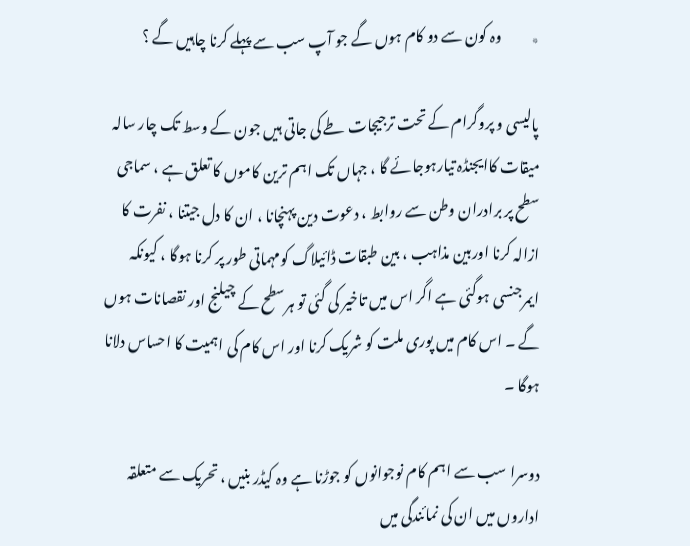٭          وہ کون سے دو کام ہوں گے جو آپ سب سے پہلے کرنا چاہیں گے ؟

پالیسی و پروگرام کے تحت ترجیجات طے کی جاتی ہیں جون کے وسط تک چار سالہ میقات کاایجنڈہ تیارہوجائے گا ، جہاں تک اہم ترین کاموں کا تعلق ہے ، سماجی سطح پر برادران وطن سے روابط ، دعوت دین پہنچانا ، ان کا دل جیتنا ، نفرت کا ازالہ کرنا اوربین مذاہب ، بین طبقات ڈائیلاگ کومہماتی طور پر کرنا ہوگا ، کیونکہ ایمرجنسی ہوگئی ہے اگر اس میں تاخیر کی گئی تو ہرسطح کے چیلنج اور نقصانات ہوں گے ۔ اس کام میں پوری ملت کو شریک کرنا اور اس کام کی اہمیت کا احساس دلانا ہوگا ۔

دوسرا سب سے اہم کام نوجوانوں کو جوڑنا ہے وہ کیڈر بنیں ، تحریک سے متعلقہ اداروں میں ان کی نمائندگی میں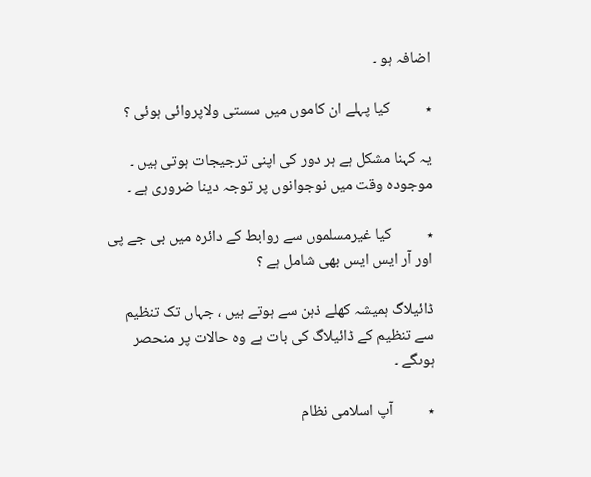اضافہ ہو ۔

٭          کیا پہلے ان کاموں میں سستی ولاپروائی ہوئی ؟

یہ کہنا مشکل ہے ہر دور کی اپنی ترجیجات ہوتی ہیں ۔ موجودہ وقت میں نوجوانوں پر توجہ دینا ضروری ہے ۔

٭          کیا غیرمسلموں سے روابط کے دائرہ میں بی جے پی اور آر ایس ایس بھی شامل ہے ؟

ڈائیلاگ ہمیشہ کھلے ذہن سے ہوتے ہیں ، جہاں تک تنظیم سے تنظیم کے ڈائیلاگ کی بات ہے وہ حالات پر منحصر ہوںگے ۔

٭          آپ اسلامی نظام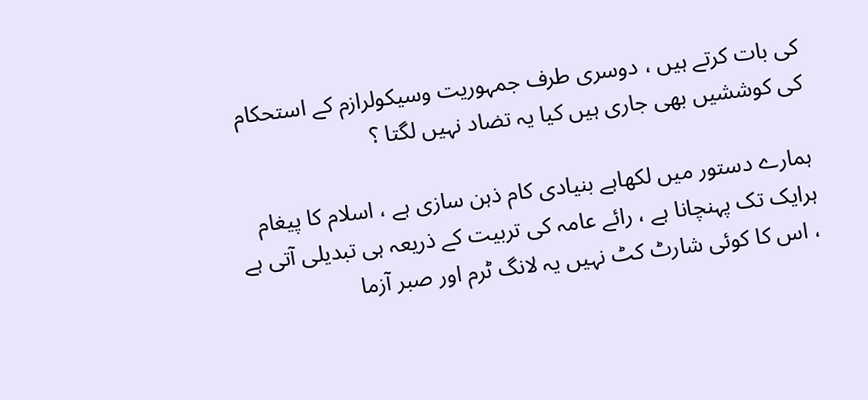کی بات کرتے ہیں ، دوسری طرف جمہوریت وسیکولرازم کے استحکام کی کوششیں بھی جاری ہیں کیا یہ تضاد نہیں لگتا ؟

ہمارے دستور میں لکھاہے بنیادی کام ذہن سازی ہے ، اسلام کا پیغام ہرایک تک پہنچانا ہے ، رائے عامہ کی تربیت کے ذریعہ ہی تبدیلی آتی ہے ، اس کا کوئی شارٹ کٹ نہیں یہ لانگ ٹرم اور صبر آزما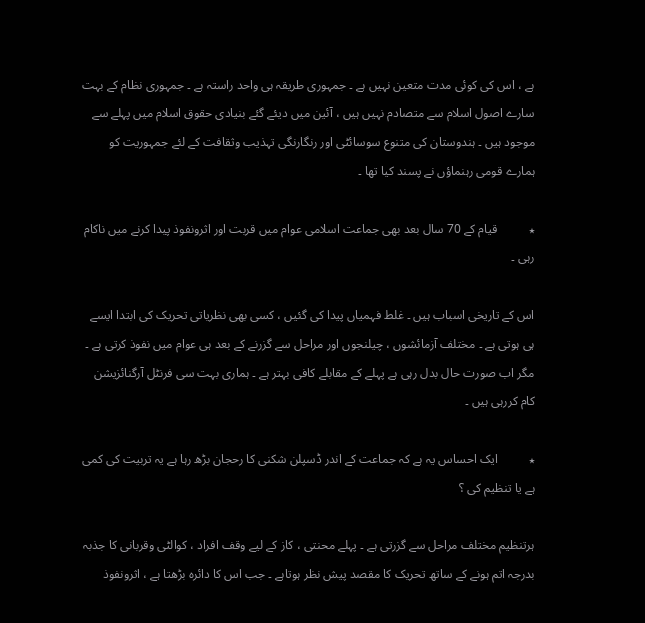ہے ، اس کی کوئی مدت متعین نہیں ہے ۔ جمہوری طریقہ ہی واحد راستہ ہے ۔ جمہوری نظام کے بہت سارے اصول اسلام سے متصادم نہیں ہیں ، آئین میں دیئے گئے بنیادی حقوق اسلام میں پہلے سے موجود ہیں ۔ ہندوستان کی متنوع سوسائٹی اور رنگارنگی تہذیب وثقافت کے لئے جمہوریت کو ہمارے قومی رہنماؤں نے پسند کیا تھا ۔

٭          قیام کے 70 سال بعد بھی جماعت اسلامی عوام میں قربت اور اثرونفوذ پیدا کرنے میں ناکام رہی ۔

اس کے تاریخی اسباب ہیں ۔ غلط فہمیاں پیدا کی گئیں ، کسی بھی نظریاتی تحریک کی ابتدا ایسے ہی ہوتی ہے ۔ مختلف آزمائشوں ، چیلنجوں اور مراحل سے گزرنے کے بعد ہی عوام میں نفوذ کرتی ہے ۔ مگر اب صورت حال بدل رہی ہے پہلے کے مقابلے کافی بہتر ہے ۔ ہماری بہت سی فرنٹل آرگنائزیشن کام کررہی ہیں ۔

٭          ایک احساس یہ ہے کہ جماعت کے اندر ڈسپلن شکنی کا رحجان بڑھ رہا ہے یہ تربیت کی کمی ہے یا تنظیم کی ؟

ہرتنظیم مختلف مراحل سے گزرتی ہے ۔ پہلے محنتی ، کاز کے لیے وقف افراد ، کوالٹی وقربانی کا جذبہ بدرجہ اتم ہونے کے ساتھ تحریک کا مقصد پیش نظر ہوتاہے ۔ جب اس کا دائرہ بڑھتا ہے ، اثرونفوذ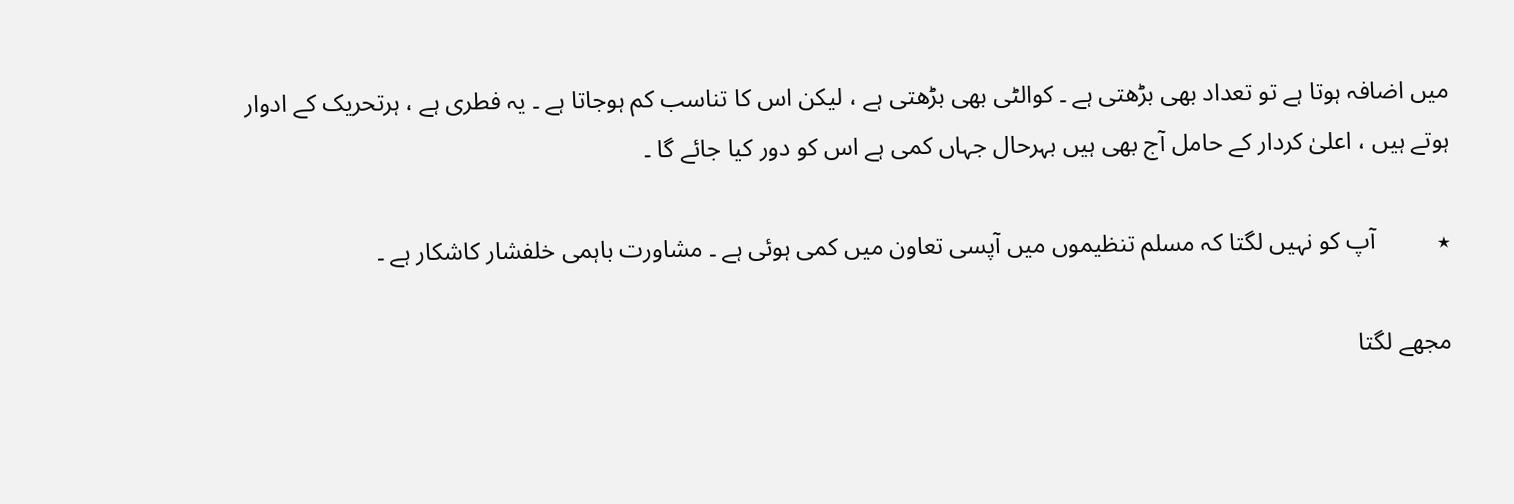میں اضافہ ہوتا ہے تو تعداد بھی بڑھتی ہے ۔ کوالٹی بھی بڑھتی ہے ، لیکن اس کا تناسب کم ہوجاتا ہے ۔ یہ فطری ہے ، ہرتحریک کے ادوار ہوتے ہیں ، اعلیٰ کردار کے حامل آج بھی ہیں بہرحال جہاں کمی ہے اس کو دور کیا جائے گا ۔

٭          آپ کو نہیں لگتا کہ مسلم تنظیموں میں آپسی تعاون میں کمی ہوئی ہے ۔ مشاورت باہمی خلفشار کاشکار ہے ۔

مجھے لگتا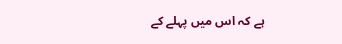ہے کہ اس میں پہلے کے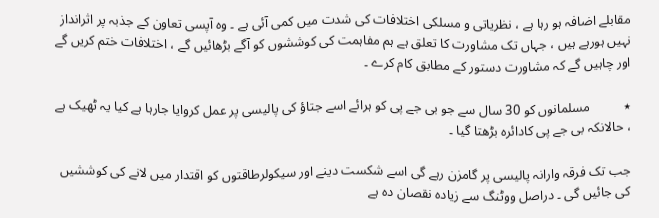مقابلے اضافہ ہو رہا ہے ، نظریاتی و مسلکی اختلافات کی شدت میں کمی آئی ہے ۔ وہ آپسی تعاون کے جذبہ پر اثرانداز نہیں ہورہے ہیں ، جہاں تک مشاورت کا تعلق ہے ہم مفاہمت کی کوششوں کو آگے بڑھائیں گے ، اختلافات ختم کریں گے اور چاہیں گے کہ مشاورت دستور کے مطابق کام کرے ۔

٭          مسلمانوں کو 30 سال سے جو بی جے پی کو ہرائے اسے جتاؤ کی پالیسی پر عمل کروایا جارہا ہے کیا یہ ٹھیک ہے ، حالانکہ بی جے پی کادائرہ بڑھتا گیا ۔

جب تک فرقہ وارانہ پالیسی پر گامزن رہے گی اسے شکست دینے اور سیکولرطاقتوں کو اقتدار میں لانے کی کوششیں کی جائیں گی ۔ دراصل ووٹنگ سے زیادہ نقصان دہ ہے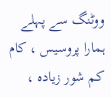ووٹنگ سے پہلے ہمارا پروسیس ، کام کم شور زیادہ ،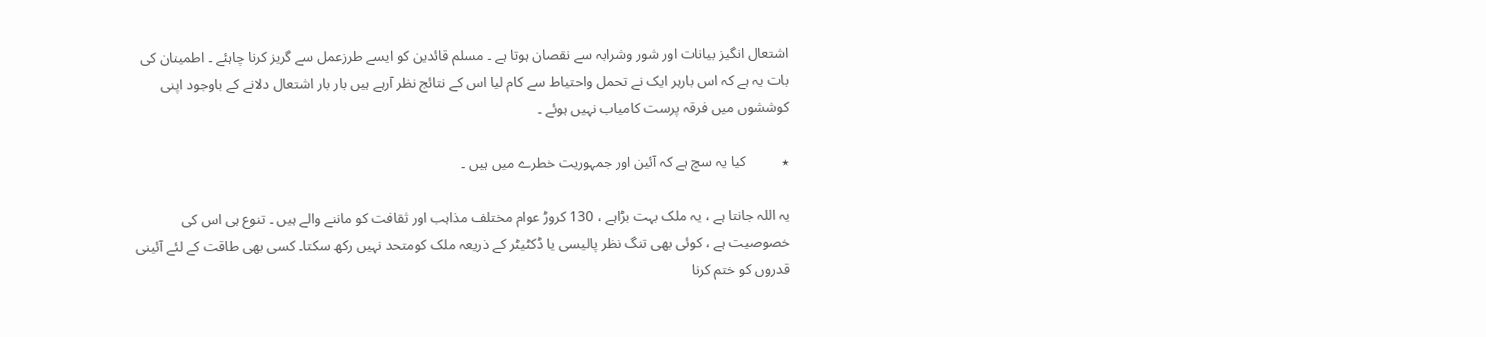اشتعال انگیز بیانات اور شور وشرابہ سے نقصان ہوتا ہے ۔ مسلم قائدین کو ایسے طرزعمل سے گریز کرنا چاہئے ۔ اطمینان کی بات یہ ہے کہ اس بارہر ایک نے تحمل واحتیاط سے کام لیا اس کے نتائج نظر آرہے ہیں بار بار اشتعال دلانے کے باوجود اپنی کوششوں میں فرقہ پرست کامیاب نہیں ہوئے ۔

٭          کیا یہ سچ ہے کہ آئین اور جمہوریت خطرے میں ہیں ۔

یہ اللہ جانتا ہے ، یہ ملک بہت بڑاہے ، 130 کروڑ عوام مختلف مذاہب اور ثقافت کو ماننے والے ہیں ۔ تنوع ہی اس کی خصوصیت ہے ، کوئی بھی تنگ نظر پالیسی یا ڈکٹیٹر کے ذریعہ ملک کومتحد نہیں رکھ سکتا۔ کسی بھی طاقت کے لئے آئینی قدروں کو ختم کرنا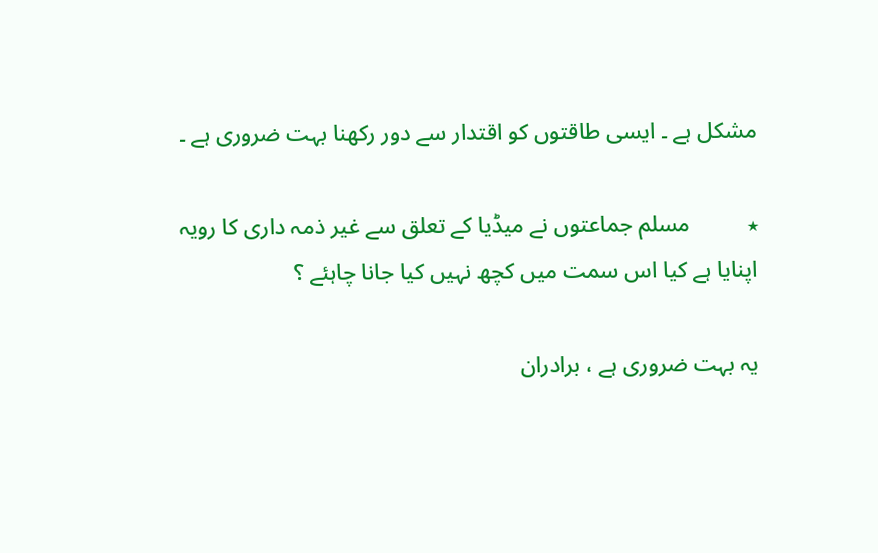مشکل ہے ۔ ایسی طاقتوں کو اقتدار سے دور رکھنا بہت ضروری ہے ۔

٭          مسلم جماعتوں نے میڈیا کے تعلق سے غیر ذمہ داری کا رویہ اپنایا ہے کیا اس سمت میں کچھ نہیں کیا جانا چاہئے ؟

یہ بہت ضروری ہے ، برادران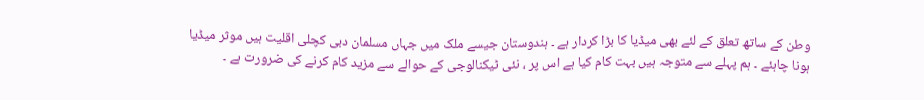وطن کے ساتھ تعلق کے لئے بھی میڈیا کا بڑا کردار ہے ۔ ہندوستان جیسے ملک میں جہاں مسلمان دبی کچلی اقلیت ہیں موثر میڈیا ہونا چاہئے ۔ ہم پہلے سے متوجہ ہیں بہت کام کیا ہے اس پر ، نئی ٹیکنالوجی کے حوالے سے مزید کام کرنے کی ضرورت ہے ۔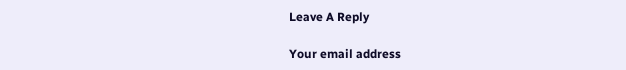Leave A Reply

Your email address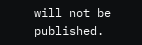will not be published.